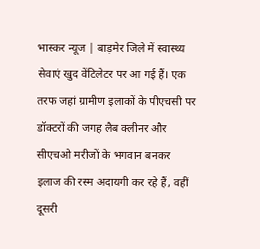भास्कर न्यूज | बाड़मेर जिले में स्वास्थ्य सेवाएं खुद वेंटिलेटर पर आ गई हैं। एक तरफ जहां ग्रामीण इलाकों के पीएचसी पर डॉक्टरों की जगह लैब क्लीनर और सीएचओ मरीजों के भगवान बनकर इलाज की रस्म अदायगी कर रहे हैं, वहीं दूसरी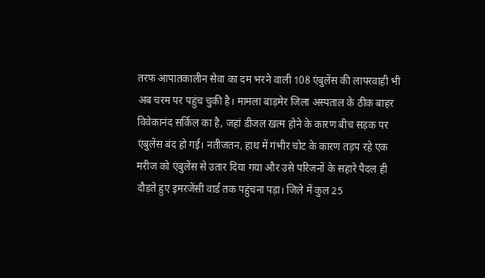तरफ आपातकालीन सेवा का दम भरने वाली 108 एंबुलेंस की लापरवाही भी अब चरम पर पहुंच चुकी है। मामला बाड़मेर जिला अस्पताल के ठीक बाहर विवेकानंद सर्किल का है, जहां डीजल खत्म होने के कारण बीच सड़क पर एंबुलेंस बंद हो गई। नतीजतन, हाथ में गंभीर चोट के कारण तड़प रहे एक मरीज को एंबुलेंस से उतार दिया गया और उसे परिजनों के सहारे पैदल ही दौड़ते हुए इमरजेंसी वार्ड तक पहुंचना पड़ा। जिले में कुल 25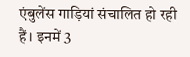एंबुलेंस गाड़ियां संचालित हो रही हैं। इनमें 3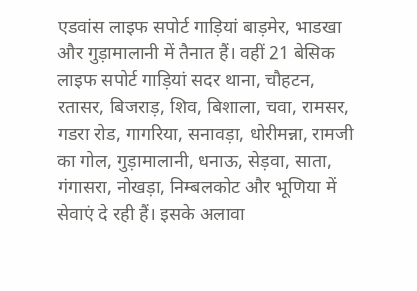एडवांस लाइफ सपोर्ट गाड़ियां बाड़मेर, भाडखा और गुड़ामालानी में तैनात हैं। वहीं 21 बेसिक लाइफ सपोर्ट गाड़ियां सदर थाना, चौहटन, रतासर, बिजराड़, शिव, बिशाला, चवा, रामसर, गडरा रोड, गागरिया, सनावड़ा, धोरीमन्ना, रामजी का गोल, गुड़ामालानी, धनाऊ, सेड़वा, साता, गंगासरा, नोखड़ा, निम्बलकोट और भूणिया में सेवाएं दे रही हैं। इसके अलावा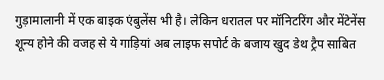गुड़ामालानी में एक बाइक एंबुलेंस भी है। लेकिन धरातल पर मॉनिटरिंग और मेंटेनेंस शून्य होने की वजह से ये गाड़ियां अब लाइफ सपोर्ट के बजाय खुद डेथ ट्रैप साबित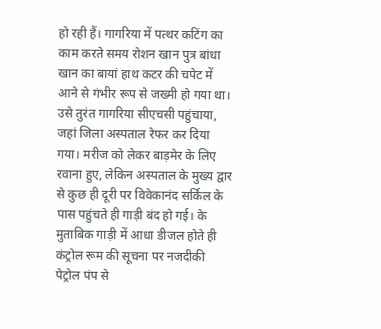हो रही हैं। गागरिया में पत्थर कटिंग का काम करते समय रोशन खान पुत्र बांधा खान का बायां हाथ कटर की चपेट में आने से गंभीर रूप से जख्मी हो गया था। उसे तुरंत गागरिया सीएचसी पहुंचाया, जहां जिला अस्पताल रेफर कर दिया गया। मरीज को लेकर बाड़मेर के लिए रवाना हुए, लेकिन अस्पताल के मुख्य द्वार से कुछ ही दूरी पर विवेकानंद सर्किल के पास पहुंचते ही गाड़ी बंद हो गई। के मुताबिक गाड़ी में आधा डीजल होते ही कंट्रोल रूम की सूचना पर नजदीकी पेट्रोल पंप से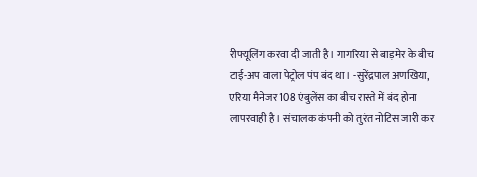रीफ्यूलिंग करवा दी जाती है। गागरिया से बाड़मेर के बीच टाई-अप वाला पेट्रोल पंप बंद था। -सुरेंद्रपाल अणखिया, एरिया मैनेजर 108 एंबुलेंस का बीच रास्ते में बंद होना लापरवाही है। संचालक कंपनी को तुरंत नोटिस जारी कर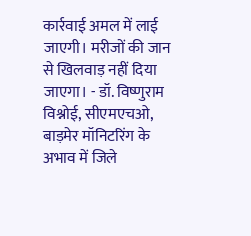कार्रवाई अमल में लाई जाएगी। मरीजों की जान से खिलवाड़ नहीं दिया जाएगा। - डॉ. विष्णुराम विश्नोई, सीएमएचओ, बाड़मेर मॉनिटरिंग के अभाव में जिले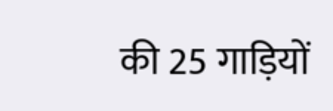की 25 गाड़ियों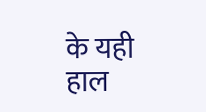के यही हाल